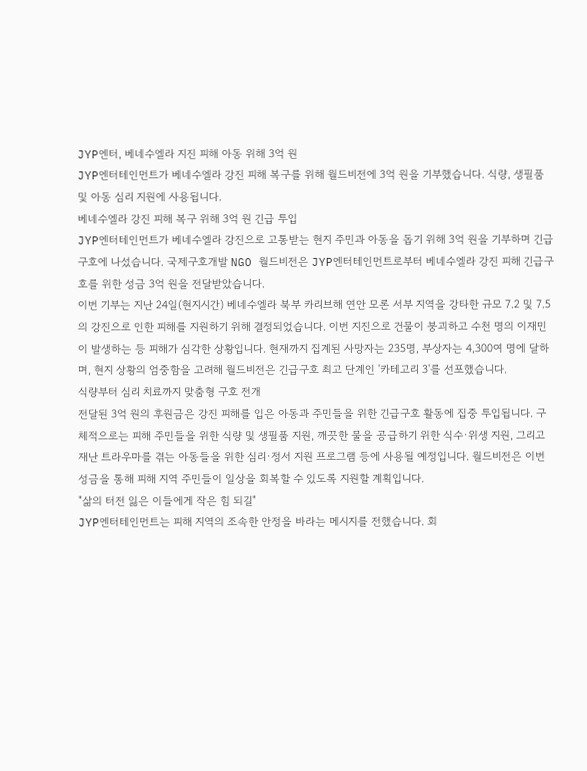JYP엔터, 베네수엘라 지진 피해 아동 위해 3억 원
JYP엔터테인먼트가 베네수엘라 강진 피해 복구를 위해 월드비전에 3억 원을 기부했습니다. 식량, 생필품 및 아동 심리 지원에 사용됩니다.
베네수엘라 강진 피해 복구 위해 3억 원 긴급 투입
JYP엔터테인먼트가 베네수엘라 강진으로 고통받는 현지 주민과 아동을 돕기 위해 3억 원을 기부하며 긴급 구호에 나섰습니다. 국제구호개발 NGO 월드비전은 JYP엔터테인먼트로부터 베네수엘라 강진 피해 긴급구호를 위한 성금 3억 원을 전달받았습니다.
이번 기부는 지난 24일(현지시간) 베네수엘라 북부 카리브해 연안 모론 서부 지역을 강타한 규모 7.2 및 7.5의 강진으로 인한 피해를 지원하기 위해 결정되었습니다. 이번 지진으로 건물이 붕괴하고 수천 명의 이재민이 발생하는 등 피해가 심각한 상황입니다. 현재까지 집계된 사망자는 235명, 부상자는 4,300여 명에 달하며, 현지 상황의 엄중함을 고려해 월드비전은 긴급구호 최고 단계인 '카테고리 3'를 선포했습니다.
식량부터 심리 치료까지 맞춤형 구호 전개
전달된 3억 원의 후원금은 강진 피해를 입은 아동과 주민들을 위한 긴급구호 활동에 집중 투입됩니다. 구체적으로는 피해 주민들을 위한 식량 및 생필품 지원, 깨끗한 물을 공급하기 위한 식수·위생 지원, 그리고 재난 트라우마를 겪는 아동들을 위한 심리·정서 지원 프로그램 등에 사용될 예정입니다. 월드비전은 이번 성금을 통해 피해 지역 주민들이 일상을 회복할 수 있도록 지원할 계획입니다.
"삶의 터전 잃은 이들에게 작은 힘 되길"
JYP엔터테인먼트는 피해 지역의 조속한 안정을 바라는 메시지를 전했습니다. 회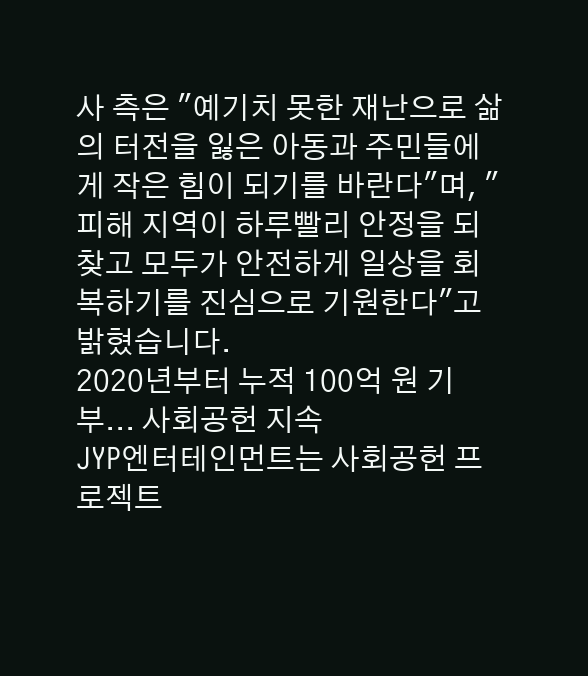사 측은 "예기치 못한 재난으로 삶의 터전을 잃은 아동과 주민들에게 작은 힘이 되기를 바란다"며, "피해 지역이 하루빨리 안정을 되찾고 모두가 안전하게 일상을 회복하기를 진심으로 기원한다"고 밝혔습니다.
2020년부터 누적 100억 원 기부... 사회공헌 지속
JYP엔터테인먼트는 사회공헌 프로젝트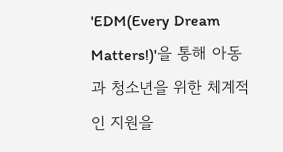'EDM(Every Dream Matters!)'을 통해 아동과 청소년을 위한 체계적인 지원을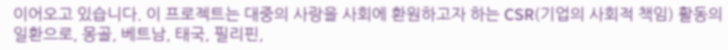이어오고 있습니다. 이 프로젝트는 대중의 사랑을 사회에 환원하고자 하는 CSR(기업의 사회적 책임) 활동의 일환으로, 몽골, 베트남, 태국, 필리핀,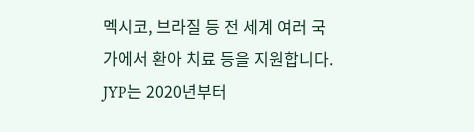멕시코, 브라질 등 전 세계 여러 국가에서 환아 치료 등을 지원합니다.
JYP는 2020년부터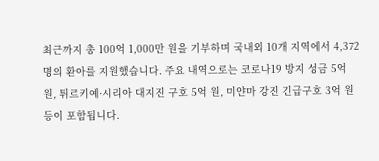최근까지 총 100억 1,000만 원을 기부하며 국내외 10개 지역에서 4,372명의 환아를 지원했습니다. 주요 내역으로는 코로나19 방지 성금 5억 원, 튀르키예·시리아 대지진 구호 5억 원, 미얀마 강진 긴급구호 3억 원 등이 포함됩니다.